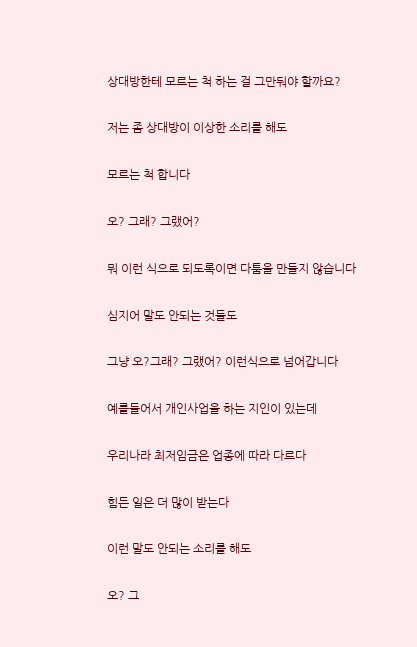상대방한테 모르는 척 하는 걸 그만둬야 할까요?

저는 좀 상대방이 이상한 소리를 해도

모르는 척 합니다

오? 그래? 그랬어?

뭐 이런 식으로 되도록이면 다툼을 만들지 않습니다

심지어 말도 안되는 것들도

그냥 오?그래? 그랬어? 이런식으로 넘어갑니다

예를들어서 개인사업을 하는 지인이 있는데

우리나라 최저임금은 업종에 따라 다르다

힘든 일은 더 많이 받는다

이런 말도 안되는 소리를 해도

오? 그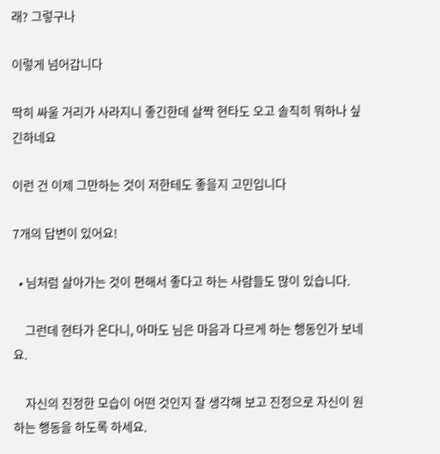래? 그렇구나

이렇게 넘어갑니다

딱히 싸울 거리가 사라지니 좋긴한데 살짝 현타도 오고 솔직히 뭐하나 싶긴하네요

이런 건 이제 그만하는 것이 저한테도 좋을지 고민입니다

7개의 답변이 있어요!

  • 님처럼 살아가는 것이 편해서 좋다고 하는 사람들도 많이 있습니다.

    그런데 현타가 온다니, 아마도 님은 마음과 다르게 하는 행동인가 보네요.

    자신의 진정한 모습이 어떤 것인지 잘 생각해 보고 진정으로 자신이 원하는 행동을 하도록 하세요.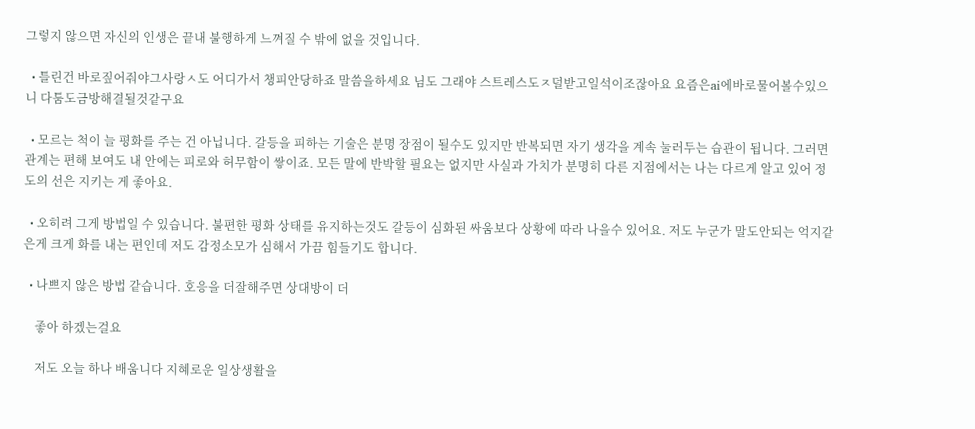그렇지 않으면 자신의 인생은 끝내 불행하게 느껴질 수 밖에 없을 것입니다.

  • 틀린건 바로짚어줘야그사랑ㅅ도 어디가서 챙피안당하죠 말씀을하세요 님도 그래야 스트레스도ㅈ덜받고일석이조잖아요 요즘은ai에바로물어볼수있으니 다툼도금방해결될것같구요

  • 모르는 척이 늘 평화를 주는 건 아닙니다. 갈등을 피하는 기술은 분명 장점이 될수도 있지만 반복되면 자기 생각을 계속 눌러두는 습관이 됩니다. 그러면 관계는 편해 보여도 내 안에는 피로와 허무함이 쌓이죠. 모든 말에 반박할 필요는 없지만 사실과 가치가 분명히 다른 지점에서는 나는 다르게 알고 있어 정도의 선은 지키는 게 좋아요.

  • 오히려 그게 방법일 수 있습니다. 불편한 평화 상태를 유지하는것도 갈등이 심화된 싸움보다 상황에 따라 나을수 있어요. 저도 누군가 말도안되는 억지같은게 크게 화를 내는 편인데 저도 감정소모가 심해서 가끔 힘들기도 합니다.

  • 나쁘지 않은 방법 같습니다. 호응을 더잘해주면 상대방이 더

    좋아 하겠는걸요

    저도 오늘 하나 배움니다 지혜로운 일상생활을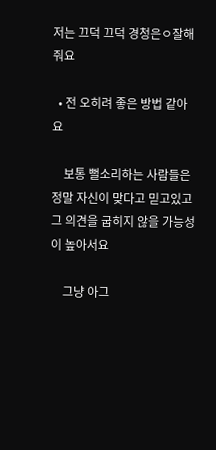저는 끄덕 끄덕 경청은ㅇ잘해줘요

  • 전 오히려 좋은 방법 같아요

    보통 뻘소리하는 사람들은 정말 자신이 맞다고 믿고있고 그 의견을 굽히지 않을 가능성이 높아서요

    그냥 아그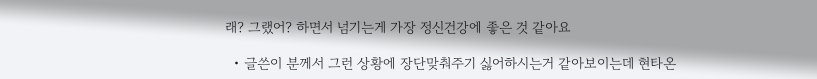래? 그랬어? 하면서 넘기는게 가장 정신건강에 좋은 것 같아요

  • 글쓴이 분께서 그런 상황에 장단맞춰주기 싫어하시는거 같아보이는데 현타온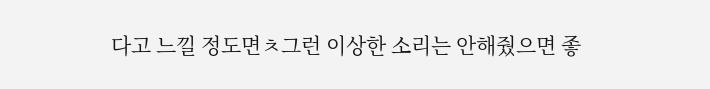다고 느낄 정도면ㅊ그런 이상한 소리는 안해줬으면 좋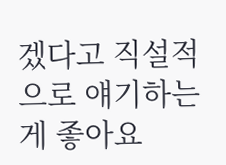겠다고 직설적으로 얘기하는게 좋아요